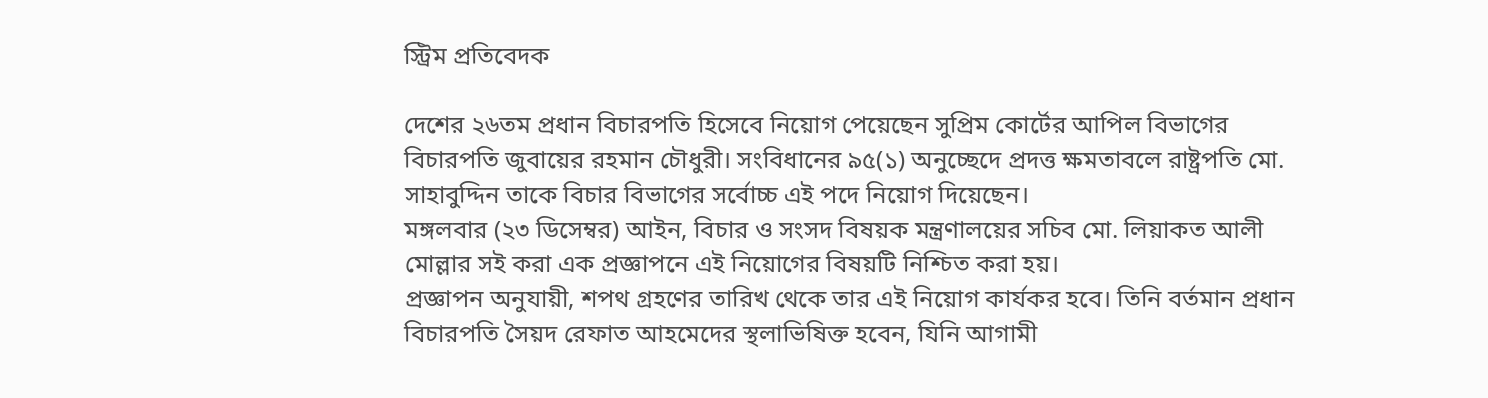স্ট্রিম প্রতিবেদক

দেশের ২৬তম প্রধান বিচারপতি হিসেবে নিয়োগ পেয়েছেন সুপ্রিম কোর্টের আপিল বিভাগের বিচারপতি জুবায়ের রহমান চৌধুরী। সংবিধানের ৯৫(১) অনুচ্ছেদে প্রদত্ত ক্ষমতাবলে রাষ্ট্রপতি মো. সাহাবুদ্দিন তাকে বিচার বিভাগের সর্বোচ্চ এই পদে নিয়োগ দিয়েছেন।
মঙ্গলবার (২৩ ডিসেম্বর) আইন, বিচার ও সংসদ বিষয়ক মন্ত্রণালয়ের সচিব মো. লিয়াকত আলী মোল্লার সই করা এক প্রজ্ঞাপনে এই নিয়োগের বিষয়টি নিশ্চিত করা হয়।
প্রজ্ঞাপন অনুযায়ী, শপথ গ্রহণের তারিখ থেকে তার এই নিয়োগ কার্যকর হবে। তিনি বর্তমান প্রধান বিচারপতি সৈয়দ রেফাত আহমেদের স্থলাভিষিক্ত হবেন, যিনি আগামী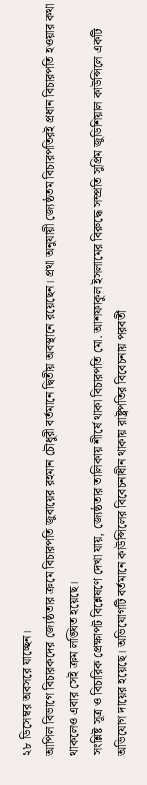২৮ ডিসেম্বর অবসরে যাচ্ছেন।
আপিল বিভাগে বিচারকদের জ্যেষ্ঠতার ক্রমে বিচারপতি জুবায়ের রহমান চৌধুরী বর্তমানে দ্বিতীয় অবস্থানে রয়েছেন। প্রথা অনুযায়ী জ্যেষ্ঠতম বিচারপতিরই প্রধান বিচারপতি হওয়ার কথা থাকলেও এবার সেই ক্রম লঙ্ঘিত হয়েছে।
সংশ্লিষ্ট সূত্র ও বিচারিক প্রেক্ষাপট বিশ্লেষণে দেখা যায়, জ্যেষ্ঠতার তালিকায় শীর্ষে থাকা বিচারপতি মো. আশফাকুল ইসলামের বিরুদ্ধে সম্প্রতি সুপ্রিম জুডিশিয়াল কাউন্সিলে একটি অভিযোগ দায়ের হয়েছে। অভিযোগটি বর্তমানে কাউন্সিলের বিবেচনাধীন থাকায় রাষ্ট্রপতির বিবেচনায় পরবর্তী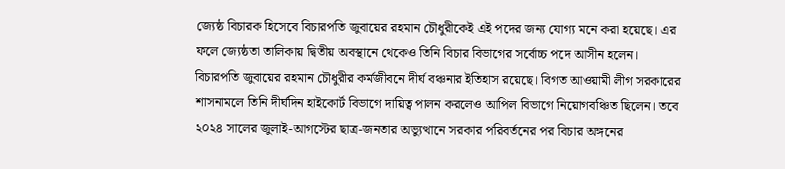জ্যেষ্ঠ বিচারক হিসেবে বিচারপতি জুবায়ের রহমান চৌধুরীকেই এই পদের জন্য যোগ্য মনে করা হয়েছে। এর ফলে জ্যেষ্ঠতা তালিকায় দ্বিতীয় অবস্থানে থেকেও তিনি বিচার বিভাগের সর্বোচ্চ পদে আসীন হলেন।
বিচারপতি জুবায়ের রহমান চৌধুরীর কর্মজীবনে দীর্ঘ বঞ্চনার ইতিহাস রয়েছে। বিগত আওয়ামী লীগ সরকারের শাসনামলে তিনি দীর্ঘদিন হাইকোর্ট বিভাগে দায়িত্ব পালন করলেও আপিল বিভাগে নিয়োগবঞ্চিত ছিলেন। তবে ২০২৪ সালের জুলাই-আগস্টের ছাত্র-জনতার অভ্যুত্থানে সরকার পরিবর্তনের পর বিচার অঙ্গনের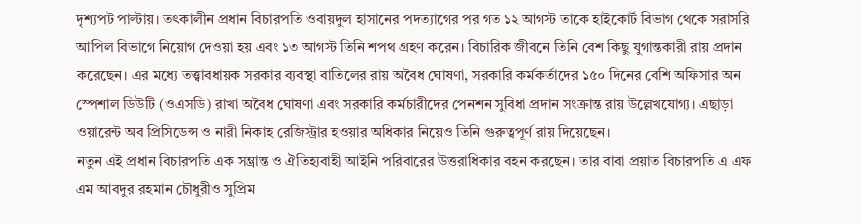দৃশ্যপট পাল্টায়। তৎকালীন প্রধান বিচারপতি ওবায়দুল হাসানের পদত্যাগের পর গত ১২ আগস্ট তাকে হাইকোর্ট বিভাগ থেকে সরাসরি আপিল বিভাগে নিয়োগ দেওয়া হয় এবং ১৩ আগস্ট তিনি শপথ গ্রহণ করেন। বিচারিক জীবনে তিনি বেশ কিছু যুগান্তকারী রায় প্রদান করেছেন। এর মধ্যে তত্ত্বাবধায়ক সরকার ব্যবস্থা বাতিলের রায় অবৈধ ঘোষণা, সরকারি কর্মকর্তাদের ১৫০ দিনের বেশি অফিসার অন স্পেশাল ডিউটি (ওএসডি) রাখা অবৈধ ঘোষণা এবং সরকারি কর্মচারীদের পেনশন সুবিধা প্রদান সংক্রান্ত রায় উল্লেখযোগ্য। এছাড়া ওয়ারেন্ট অব প্রিসিডেন্স ও নারী নিকাহ রেজিস্ট্রার হওয়ার অধিকার নিয়েও তিনি গুরুত্বপূর্ণ রায় দিয়েছেন।
নতুন এই প্রধান বিচারপতি এক সম্ভ্রান্ত ও ঐতিহ্যবাহী আইনি পরিবারের উত্তরাধিকার বহন করছেন। তার বাবা প্রয়াত বিচারপতি এ এফ এম আবদুর রহমান চৌধুরীও সুপ্রিম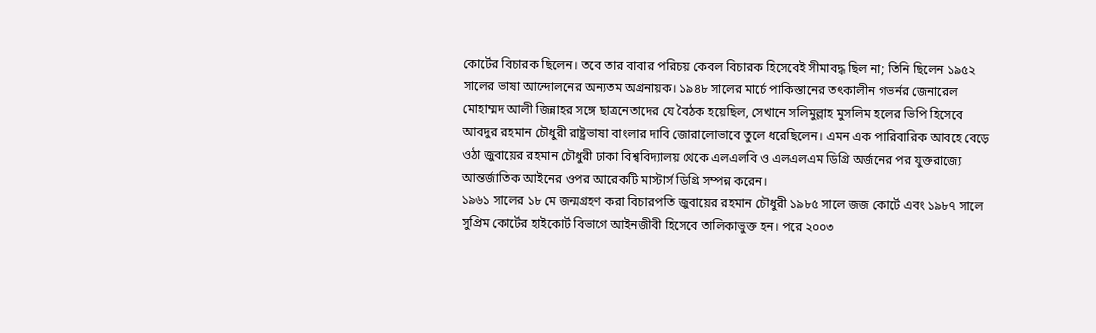কোর্টের বিচারক ছিলেন। তবে তার বাবার পরিচয় কেবল বিচারক হিসেবেই সীমাবদ্ধ ছিল না; তিনি ছিলেন ১৯৫২ সালের ভাষা আন্দোলনের অন্যতম অগ্রনায়ক। ১৯৪৮ সালের মার্চে পাকিস্তানের তৎকালীন গভর্নর জেনারেল মোহাম্মদ আলী জিন্নাহর সঙ্গে ছাত্রনেতাদের যে বৈঠক হয়েছিল, সেখানে সলিমুল্লাহ মুসলিম হলের ভিপি হিসেবে আবদুর রহমান চৌধুরী রাষ্ট্রভাষা বাংলার দাবি জোরালোভাবে তুলে ধরেছিলেন। এমন এক পারিবারিক আবহে বেড়ে ওঠা জুবায়ের রহমান চৌধুরী ঢাকা বিশ্ববিদ্যালয় থেকে এলএলবি ও এলএলএম ডিগ্রি অর্জনের পর যুক্তরাজ্যে আন্তর্জাতিক আইনের ওপর আরেকটি মাস্টার্স ডিগ্রি সম্পন্ন করেন।
১৯৬১ সালের ১৮ মে জন্মগ্রহণ করা বিচারপতি জুবায়ের রহমান চৌধুরী ১৯৮৫ সালে জজ কোর্টে এবং ১৯৮৭ সালে সুপ্রিম কোর্টের হাইকোর্ট বিভাগে আইনজীবী হিসেবে তালিকাভুক্ত হন। পরে ২০০৩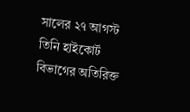সালের ২৭ আগস্ট তিনি হাইকোর্ট বিভাগের অতিরিক্ত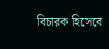বিচারক হিসেবে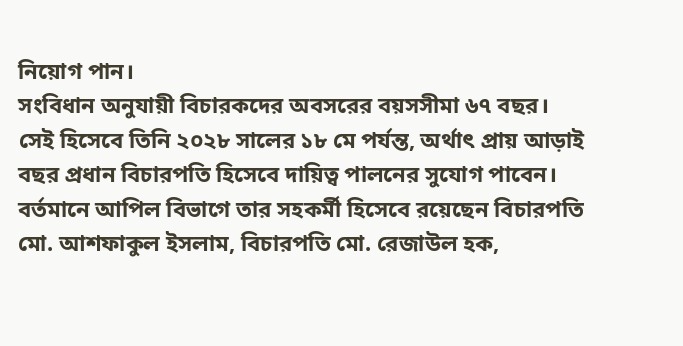নিয়োগ পান।
সংবিধান অনুযায়ী বিচারকদের অবসরের বয়সসীমা ৬৭ বছর। সেই হিসেবে তিনি ২০২৮ সালের ১৮ মে পর্যন্ত, অর্থাৎ প্রায় আড়াই বছর প্রধান বিচারপতি হিসেবে দায়িত্ব পালনের সুযোগ পাবেন।
বর্তমানে আপিল বিভাগে তার সহকর্মী হিসেবে রয়েছেন বিচারপতি মো. আশফাকুল ইসলাম, বিচারপতি মো. রেজাউল হক,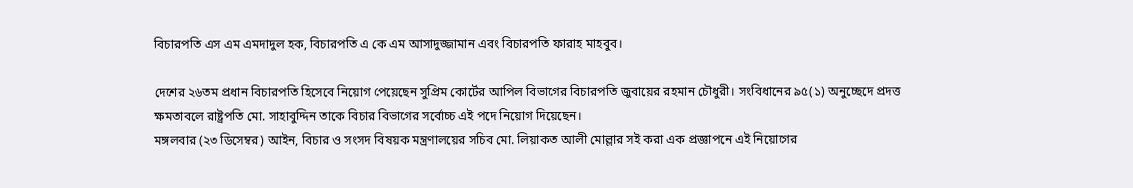বিচারপতি এস এম এমদাদুল হক, বিচারপতি এ কে এম আসাদুজ্জামান এবং বিচারপতি ফারাহ মাহবুব।

দেশের ২৬তম প্রধান বিচারপতি হিসেবে নিয়োগ পেয়েছেন সুপ্রিম কোর্টের আপিল বিভাগের বিচারপতি জুবায়ের রহমান চৌধুরী। সংবিধানের ৯৫(১) অনুচ্ছেদে প্রদত্ত ক্ষমতাবলে রাষ্ট্রপতি মো. সাহাবুদ্দিন তাকে বিচার বিভাগের সর্বোচ্চ এই পদে নিয়োগ দিয়েছেন।
মঙ্গলবার (২৩ ডিসেম্বর) আইন, বিচার ও সংসদ বিষয়ক মন্ত্রণালয়ের সচিব মো. লিয়াকত আলী মোল্লার সই করা এক প্রজ্ঞাপনে এই নিয়োগের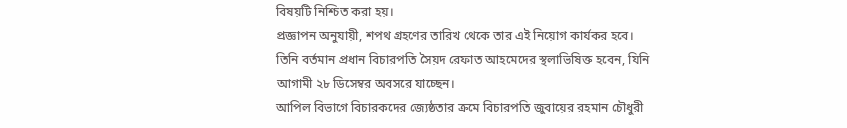বিষয়টি নিশ্চিত করা হয়।
প্রজ্ঞাপন অনুযায়ী, শপথ গ্রহণের তারিখ থেকে তার এই নিয়োগ কার্যকর হবে। তিনি বর্তমান প্রধান বিচারপতি সৈয়দ রেফাত আহমেদের স্থলাভিষিক্ত হবেন, যিনি আগামী ২৮ ডিসেম্বর অবসরে যাচ্ছেন।
আপিল বিভাগে বিচারকদের জ্যেষ্ঠতার ক্রমে বিচারপতি জুবায়ের রহমান চৌধুরী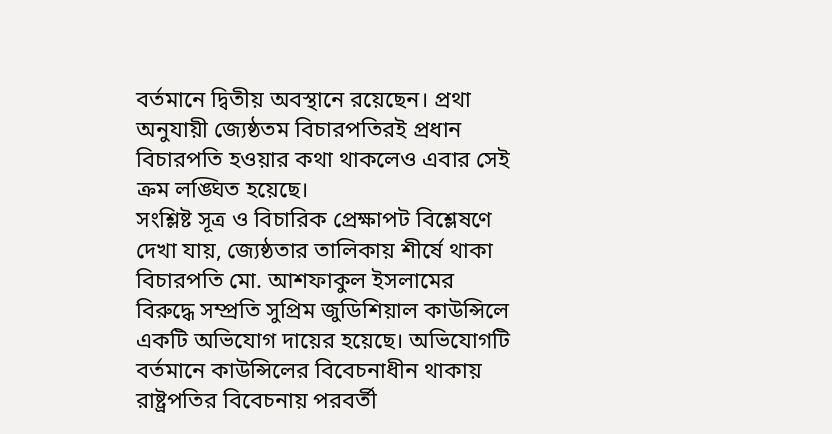বর্তমানে দ্বিতীয় অবস্থানে রয়েছেন। প্রথা অনুযায়ী জ্যেষ্ঠতম বিচারপতিরই প্রধান বিচারপতি হওয়ার কথা থাকলেও এবার সেই ক্রম লঙ্ঘিত হয়েছে।
সংশ্লিষ্ট সূত্র ও বিচারিক প্রেক্ষাপট বিশ্লেষণে দেখা যায়, জ্যেষ্ঠতার তালিকায় শীর্ষে থাকা বিচারপতি মো. আশফাকুল ইসলামের বিরুদ্ধে সম্প্রতি সুপ্রিম জুডিশিয়াল কাউন্সিলে একটি অভিযোগ দায়ের হয়েছে। অভিযোগটি বর্তমানে কাউন্সিলের বিবেচনাধীন থাকায় রাষ্ট্রপতির বিবেচনায় পরবর্তী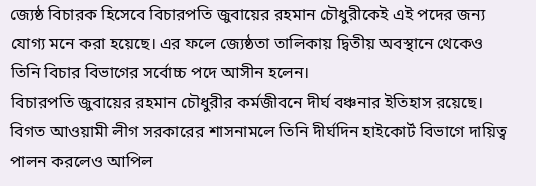জ্যেষ্ঠ বিচারক হিসেবে বিচারপতি জুবায়ের রহমান চৌধুরীকেই এই পদের জন্য যোগ্য মনে করা হয়েছে। এর ফলে জ্যেষ্ঠতা তালিকায় দ্বিতীয় অবস্থানে থেকেও তিনি বিচার বিভাগের সর্বোচ্চ পদে আসীন হলেন।
বিচারপতি জুবায়ের রহমান চৌধুরীর কর্মজীবনে দীর্ঘ বঞ্চনার ইতিহাস রয়েছে। বিগত আওয়ামী লীগ সরকারের শাসনামলে তিনি দীর্ঘদিন হাইকোর্ট বিভাগে দায়িত্ব পালন করলেও আপিল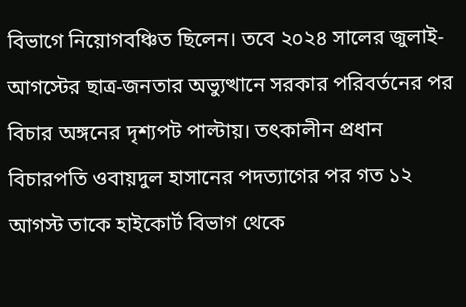বিভাগে নিয়োগবঞ্চিত ছিলেন। তবে ২০২৪ সালের জুলাই-আগস্টের ছাত্র-জনতার অভ্যুত্থানে সরকার পরিবর্তনের পর বিচার অঙ্গনের দৃশ্যপট পাল্টায়। তৎকালীন প্রধান বিচারপতি ওবায়দুল হাসানের পদত্যাগের পর গত ১২ আগস্ট তাকে হাইকোর্ট বিভাগ থেকে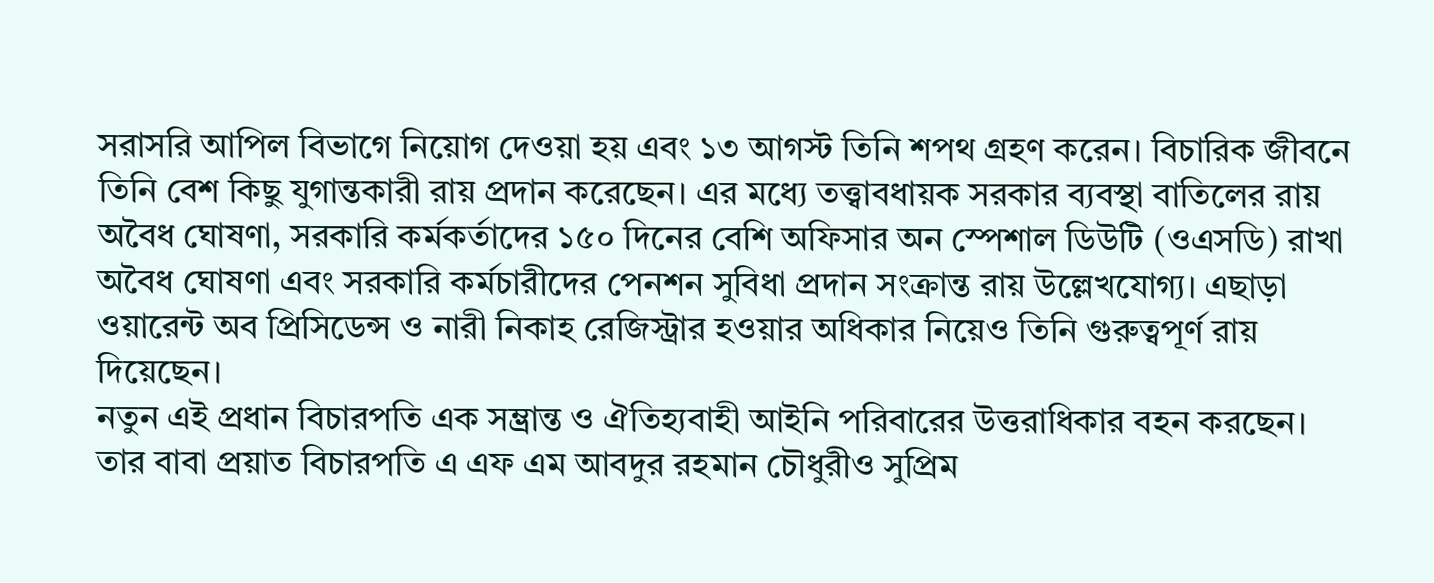সরাসরি আপিল বিভাগে নিয়োগ দেওয়া হয় এবং ১৩ আগস্ট তিনি শপথ গ্রহণ করেন। বিচারিক জীবনে তিনি বেশ কিছু যুগান্তকারী রায় প্রদান করেছেন। এর মধ্যে তত্ত্বাবধায়ক সরকার ব্যবস্থা বাতিলের রায় অবৈধ ঘোষণা, সরকারি কর্মকর্তাদের ১৫০ দিনের বেশি অফিসার অন স্পেশাল ডিউটি (ওএসডি) রাখা অবৈধ ঘোষণা এবং সরকারি কর্মচারীদের পেনশন সুবিধা প্রদান সংক্রান্ত রায় উল্লেখযোগ্য। এছাড়া ওয়ারেন্ট অব প্রিসিডেন্স ও নারী নিকাহ রেজিস্ট্রার হওয়ার অধিকার নিয়েও তিনি গুরুত্বপূর্ণ রায় দিয়েছেন।
নতুন এই প্রধান বিচারপতি এক সম্ভ্রান্ত ও ঐতিহ্যবাহী আইনি পরিবারের উত্তরাধিকার বহন করছেন। তার বাবা প্রয়াত বিচারপতি এ এফ এম আবদুর রহমান চৌধুরীও সুপ্রিম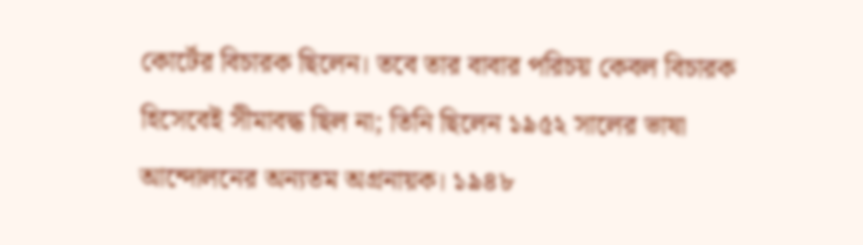কোর্টের বিচারক ছিলেন। তবে তার বাবার পরিচয় কেবল বিচারক হিসেবেই সীমাবদ্ধ ছিল না; তিনি ছিলেন ১৯৫২ সালের ভাষা আন্দোলনের অন্যতম অগ্রনায়ক। ১৯৪৮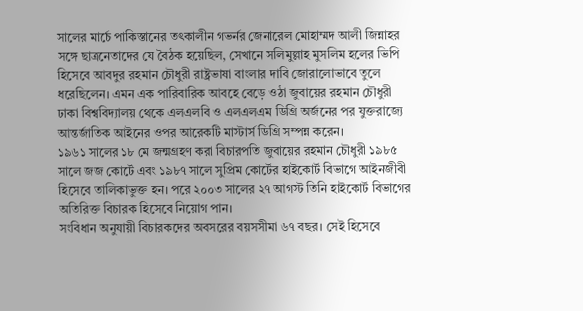সালের মার্চে পাকিস্তানের তৎকালীন গভর্নর জেনারেল মোহাম্মদ আলী জিন্নাহর সঙ্গে ছাত্রনেতাদের যে বৈঠক হয়েছিল, সেখানে সলিমুল্লাহ মুসলিম হলের ভিপি হিসেবে আবদুর রহমান চৌধুরী রাষ্ট্রভাষা বাংলার দাবি জোরালোভাবে তুলে ধরেছিলেন। এমন এক পারিবারিক আবহে বেড়ে ওঠা জুবায়ের রহমান চৌধুরী ঢাকা বিশ্ববিদ্যালয় থেকে এলএলবি ও এলএলএম ডিগ্রি অর্জনের পর যুক্তরাজ্যে আন্তর্জাতিক আইনের ওপর আরেকটি মাস্টার্স ডিগ্রি সম্পন্ন করেন।
১৯৬১ সালের ১৮ মে জন্মগ্রহণ করা বিচারপতি জুবায়ের রহমান চৌধুরী ১৯৮৫ সালে জজ কোর্টে এবং ১৯৮৭ সালে সুপ্রিম কোর্টের হাইকোর্ট বিভাগে আইনজীবী হিসেবে তালিকাভুক্ত হন। পরে ২০০৩ সালের ২৭ আগস্ট তিনি হাইকোর্ট বিভাগের অতিরিক্ত বিচারক হিসেবে নিয়োগ পান।
সংবিধান অনুযায়ী বিচারকদের অবসরের বয়সসীমা ৬৭ বছর। সেই হিসেবে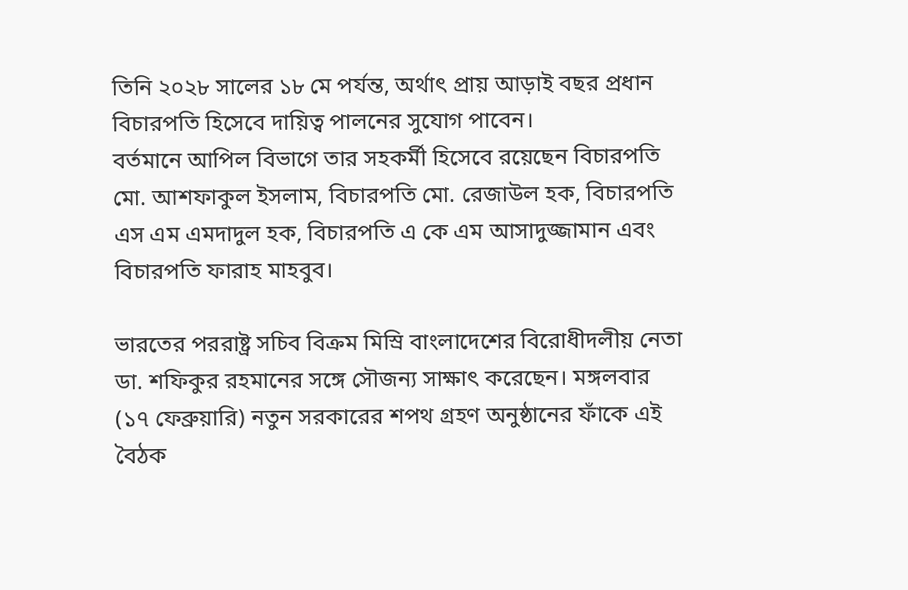তিনি ২০২৮ সালের ১৮ মে পর্যন্ত, অর্থাৎ প্রায় আড়াই বছর প্রধান বিচারপতি হিসেবে দায়িত্ব পালনের সুযোগ পাবেন।
বর্তমানে আপিল বিভাগে তার সহকর্মী হিসেবে রয়েছেন বিচারপতি মো. আশফাকুল ইসলাম, বিচারপতি মো. রেজাউল হক, বিচারপতি এস এম এমদাদুল হক, বিচারপতি এ কে এম আসাদুজ্জামান এবং বিচারপতি ফারাহ মাহবুব।

ভারতের পররাষ্ট্র সচিব বিক্রম মিস্রি বাংলাদেশের বিরোধীদলীয় নেতা ডা. শফিকুর রহমানের সঙ্গে সৌজন্য সাক্ষাৎ করেছেন। মঙ্গলবার (১৭ ফেব্রুয়ারি) নতুন সরকারের শপথ গ্রহণ অনুষ্ঠানের ফাঁকে এই বৈঠক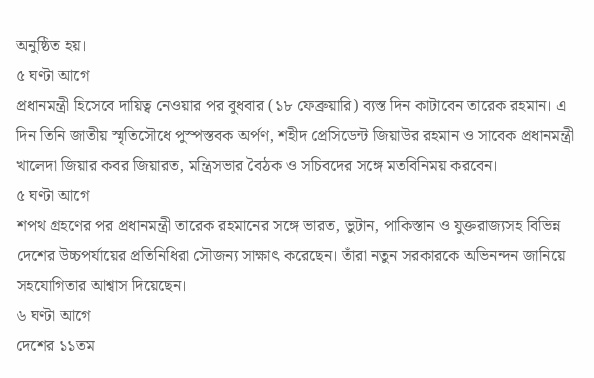অনুষ্ঠিত হয়।
৫ ঘণ্টা আগে
প্রধানমন্ত্রী হিসেবে দায়িত্ব নেওয়ার পর বুধবার (১৮ ফেব্রুয়ারি) ব্যস্ত দিন কাটাবেন তারেক রহমান। এ দিন তিনি জাতীয় স্মৃতিসৌধে পুস্পস্তবক অর্পণ, শহীদ প্রেসিডেন্ট জিয়াউর রহমান ও সাবেক প্রধানমন্ত্রী খালেদা জিয়ার কবর জিয়ারত, মন্ত্রিসভার বৈঠক ও সচিবদের সঙ্গে মতবিনিময় করবেন।
৫ ঘণ্টা আগে
শপথ গ্রহণের পর প্রধানমন্ত্রী তারেক রহমানের সঙ্গে ভারত, ভুটান, পাকিস্তান ও যুক্তরাজ্যসহ বিভিন্ন দেশের উচ্চপর্যায়ের প্রতিনিধিরা সৌজন্য সাক্ষাৎ করেছেন। তাঁরা নতুন সরকারকে অভিনন্দন জানিয়ে সহযোগিতার আশ্বাস দিয়েছেন।
৬ ঘণ্টা আগে
দেশের ১১তম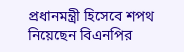প্রধানমন্ত্রী হিসেবে শপথ নিয়েছেন বিএনপির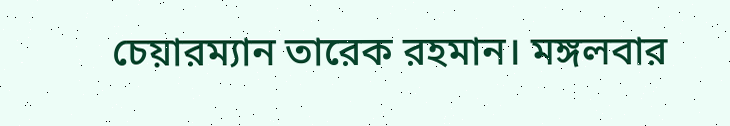চেয়ারম্যান তারেক রহমান। মঙ্গলবার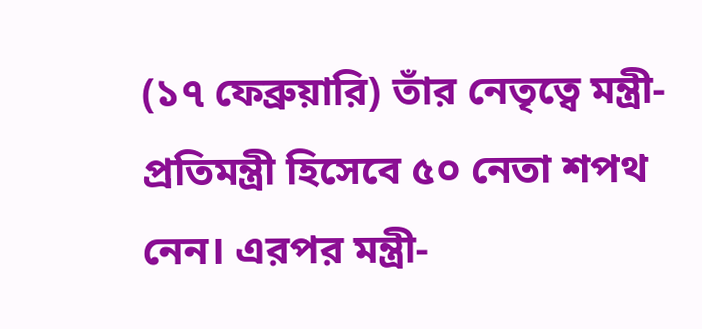(১৭ ফেব্রুয়ারি) তাঁর নেতৃত্বে মন্ত্রী-প্রতিমন্ত্রী হিসেবে ৫০ নেতা শপথ নেন। এরপর মন্ত্রী-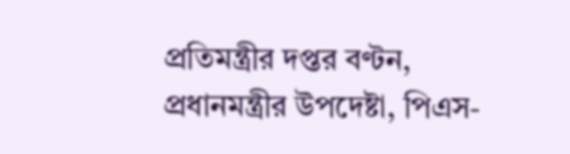প্রতিমন্ত্রীর দপ্তর বণ্টন, প্রধানমন্ত্রীর উপদেষ্টা, পিএস-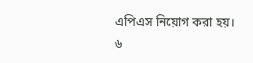এপিএস নিয়োগ করা হয়।
৬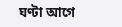ঘণ্টা আগে